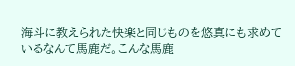海斗に教えられた快楽と同じものを悠真にも求めているなんて馬鹿だ。こんな馬鹿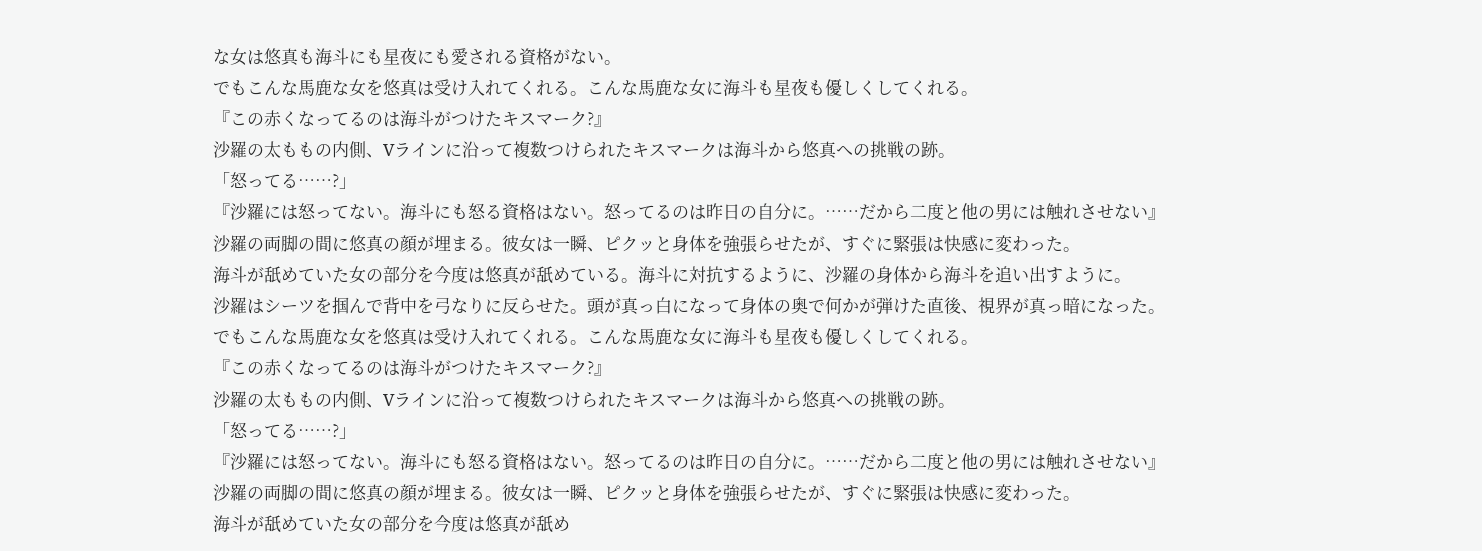な女は悠真も海斗にも星夜にも愛される資格がない。
でもこんな馬鹿な女を悠真は受け入れてくれる。こんな馬鹿な女に海斗も星夜も優しくしてくれる。
『この赤くなってるのは海斗がつけたキスマーク?』
沙羅の太ももの内側、Vラインに沿って複数つけられたキスマークは海斗から悠真への挑戦の跡。
「怒ってる……?」
『沙羅には怒ってない。海斗にも怒る資格はない。怒ってるのは昨日の自分に。……だから二度と他の男には触れさせない』
沙羅の両脚の間に悠真の顔が埋まる。彼女は一瞬、ピクッと身体を強張らせたが、すぐに緊張は快感に変わった。
海斗が舐めていた女の部分を今度は悠真が舐めている。海斗に対抗するように、沙羅の身体から海斗を追い出すように。
沙羅はシーツを掴んで背中を弓なりに反らせた。頭が真っ白になって身体の奥で何かが弾けた直後、視界が真っ暗になった。
でもこんな馬鹿な女を悠真は受け入れてくれる。こんな馬鹿な女に海斗も星夜も優しくしてくれる。
『この赤くなってるのは海斗がつけたキスマーク?』
沙羅の太ももの内側、Vラインに沿って複数つけられたキスマークは海斗から悠真への挑戦の跡。
「怒ってる……?」
『沙羅には怒ってない。海斗にも怒る資格はない。怒ってるのは昨日の自分に。……だから二度と他の男には触れさせない』
沙羅の両脚の間に悠真の顔が埋まる。彼女は一瞬、ピクッと身体を強張らせたが、すぐに緊張は快感に変わった。
海斗が舐めていた女の部分を今度は悠真が舐め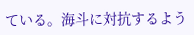ている。海斗に対抗するよう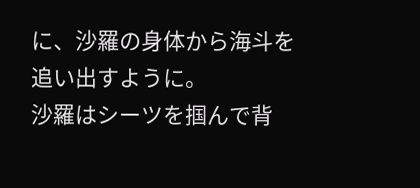に、沙羅の身体から海斗を追い出すように。
沙羅はシーツを掴んで背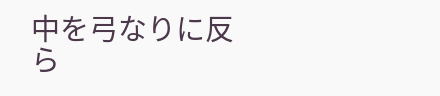中を弓なりに反ら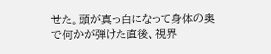せた。頭が真っ白になって身体の奥で何かが弾けた直後、視界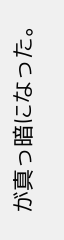が真っ暗になった。